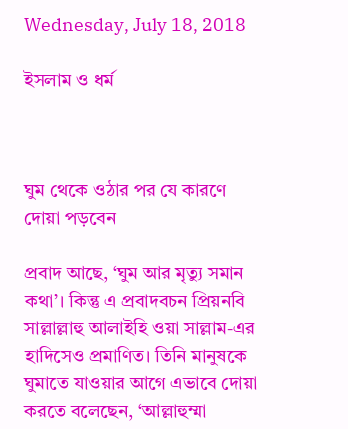Wednesday, July 18, 2018

ইসলাম ও ধর্ম



ঘুম থেকে ওঠার পর যে কারণে দোয়া পড়বেন

প্রবাদ আছে, ‘ঘুম আর মৃত্যু সমান কথা’। কিন্তু এ প্রবাদবচন প্রিয়নবি সাল্লাল্লাহু আলাইহি ওয়া সাল্লাম-এর হাদিসেও প্রমাণিত। তিনি মানুষকে ঘুমাতে যাওয়ার আগে এভাবে দোয়া করতে বলেছেন, ‘আল্লাহুম্মা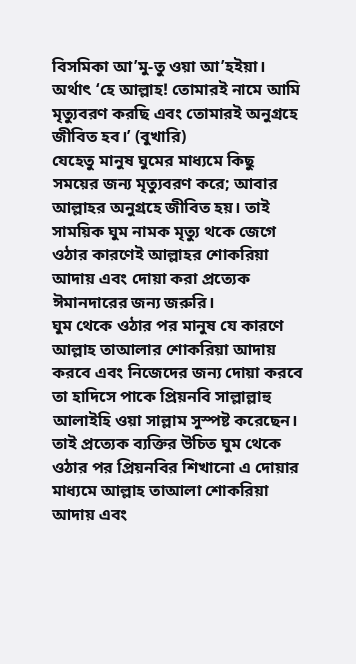বিসমিকা আ’মু-তু ওয়া আ’হইয়া। অর্থাৎ ‘হে আল্লাহ! তোমারই নামে আমি মৃত্যুবরণ করছি এবং তোমারই অনুগ্রহে জীবিত হব।’ (বুখারি)
যেহেতু মানুষ ঘুমের মাধ্যমে কিছু সময়ের জন্য মৃত্যুবরণ করে; আবার আল্লাহর অনুগ্রহে জীবিত হয়। তাই সাময়িক ঘুম নামক মৃত্যু থকে জেগে ওঠার কারণেই আল্লাহর শোকরিয়া আদায় এবং দোয়া করা প্রত্যেক ঈমানদারের জন্য জরুরি।
ঘুম থেকে ওঠার পর মানুষ যে কারণে আল্লাহ তাআলার শোকরিয়া আদায় করবে এবং নিজেদের জন্য দোয়া করবে তা হাদিসে পাকে প্রিয়নবি সাল্লাল্লাহু আলাইহি ওয়া সাল্লাম সুস্পষ্ট করেছেন।
তাই প্রত্যেক ব্যক্তির উচিত ঘুম থেকে ওঠার পর প্রিয়নবির শিখানো এ দোয়ার মাধ্যমে আল্লাহ তাআলা শোকরিয়া আদায় এবং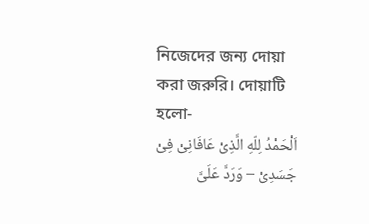নিজেদের জন্য দোয়া করা জরুরি। দোয়াটি হলো-
اَلْحَمْدُ لِلّهِ الَّذِىْ عَافَانِىْ فِىْ جَسَدِىْ – وَرَدَّ عَلَىَّ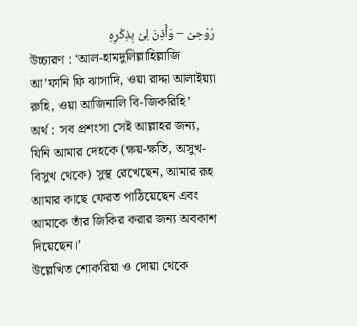رُوْحِىْ – وَأَذِنَ لِىْ بِذِكْرِهِ
উচ্চারণ : ‘আল-হামদুলিল্লাহিল্লাজি আ’ফানি ফি ঝাসাদি, ওয়া রাদ্দা আলাইয়্যা রুহি, ওয়া আজিনালি বি-জিকরিহি’
অর্থ : সব প্রশংসা সেই আল্লাহর জন্য, যিনি আমার দেহকে (ক্ষয়-ক্ষতি, অসুখ-বিসুখ থেকে) সুস্থ রেখেছেন, আমার রূহ আমার কাছে ফেরত পাঠিয়েছেন এবং আমাকে তাঁর জিকির করার জন্য অবকাশ দিয়েছেন।’
উল্লেখিত শোকরিয়া ও দোয়া থেকে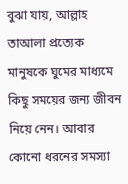বুঝা যায়, আল্লাহ তাআলা প্রত্যেক মানুষকে ঘুমের মাধ্যমে কিছু সময়ের জন্য জীবন নিয়ে নেন। আবার কোনো ধরনের সমস্যা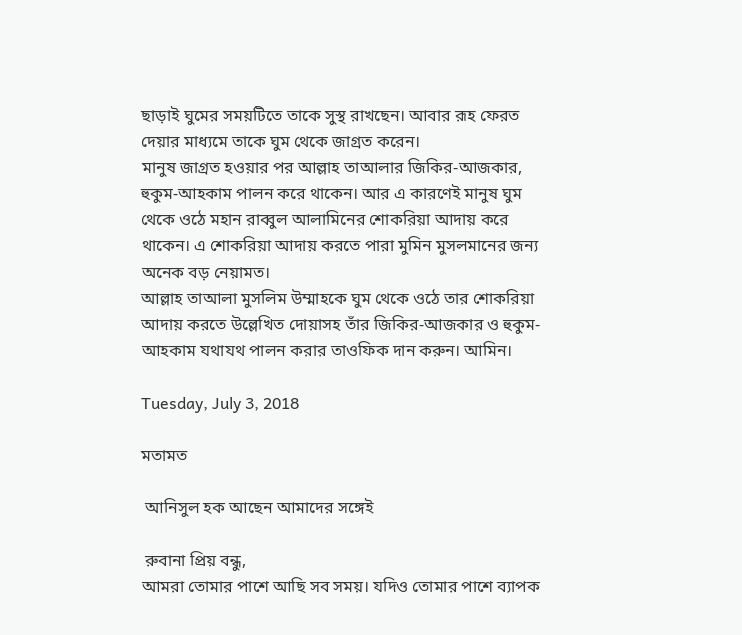ছাড়াই ঘুমের সময়টিতে তাকে সুস্থ রাখছেন। আবার রূহ ফেরত দেয়ার মাধ্যমে তাকে ঘুম থেকে জাগ্রত করেন।
মানুষ জাগ্রত হওয়ার পর আল্লাহ তাআলার জিকির-আজকার, হুকুম-আহকাম পালন করে থাকেন। আর এ কারণেই মানুষ ঘুম থেকে ওঠে মহান রাব্বুল আলামিনের শোকরিয়া আদায় করে থাকেন। এ শোকরিয়া আদায় করতে পারা মুমিন মুসলমানের জন্য অনেক বড় নেয়ামত।
আল্লাহ তাআলা মুসলিম উম্মাহকে ঘুম থেকে ওঠে তার শোকরিয়া আদায় করতে উল্লেখিত দোয়াসহ তাঁর জিকির-আজকার ও হুকুম-আহকাম যথাযথ পালন করার তাওফিক দান করুন। আমিন।

Tuesday, July 3, 2018

মতামত

 আনিসুল হক আছেন আমাদের সঙ্গেই

 রুবানা প্রিয় বন্ধু,
আমরা তোমার পাশে আছি সব সময়। যদিও তোমার পাশে ব্যাপক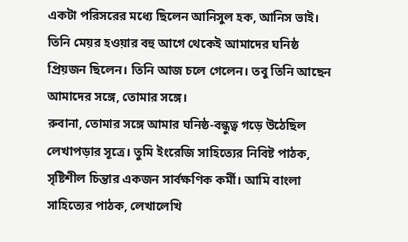একটা পরিসরের মধ্যে ছিলেন আনিসুল হক, আনিস ভাই। তিনি মেয়র হওয়ার বহু আগে থেকেই আমাদের ঘনিষ্ঠ প্রিয়জন ছিলেন। তিনি আজ চলে গেলেন। তবু তিনি আছেন আমাদের সঙ্গে, তোমার সঙ্গে।
রুবানা, তোমার সঙ্গে আমার ঘনিষ্ঠ-বন্ধুত্ব গড়ে উঠেছিল লেখাপড়ার সূত্রে। তুমি ইংরেজি সাহিত্যের নিবিষ্ট পাঠক, সৃষ্টিশীল চিন্তার একজন সার্বক্ষণিক কর্মী। আমি বাংলা সাহিত্যের পাঠক, লেখালেখি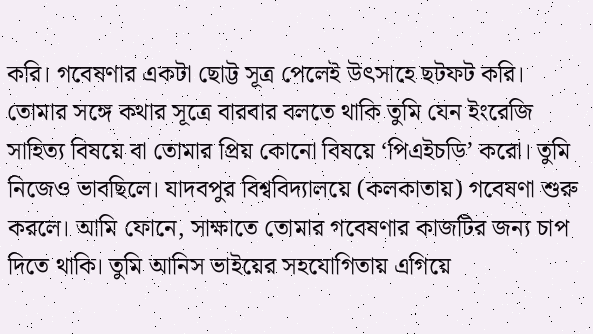করি। গবেষণার একটা ছোট্ট সূত্র পেলেই উৎসাহে ছটফট করি। তোমার সঙ্গে কথার সূত্রে বারবার বলতে থাকি তুমি যেন ইংরেজি সাহিত্য বিষয়ে বা তোমার প্রিয় কোনো বিষয়ে ‘পিএইচডি’ করো। তুমি নিজেও ভাবছিলে। যাদবপুর বিশ্ববিদ্যালয়ে (কলকাতায়) গবেষণা শুরু করলে। আমি ফোনে, সাক্ষাতে তোমার গবেষণার কাজটির জন্য চাপ দিতে থাকি। তুমি আনিস ভাইয়ের সহযোগিতায় এগিয়ে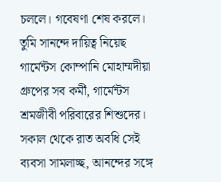চললে। গবেষণা শেষ করলে।
তুমি সানন্দে দায়িত্ব নিয়েছ গার্মেন্টস কোম্পানি মোহাম্মদীয়া গ্রুপের সব কর্মী, গার্মেন্টস শ্রমজীবী পরিবারের শিশুদের। সকাল থেকে রাত অবধি সেই ব্যবসা সামলাচ্ছ, আনন্দের সঙ্গে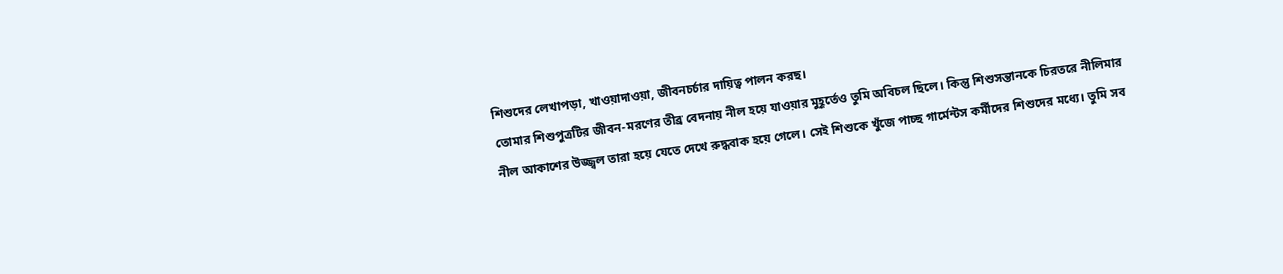শিশুদের লেখাপড়া, খাওয়াদাওয়া, জীবনচর্চার দায়িত্ব পালন করছ।
তোমার শিশুপুত্রটির জীবন-মরণের তীব্র বেদনায় নীল হয়ে যাওয়ার মুহূর্তেও তুমি অবিচল ছিলে। কিন্তু শিশুসন্তানকে চিরতরে নীলিমার নীল আকাশের উজ্জ্বল তারা হয়ে যেতে দেখে রুদ্ধবাক হয়ে গেলে। সেই শিশুকে খুঁজে পাচ্ছ গার্মেন্টস কর্মীদের শিশুদের মধ্যে। তুমি সব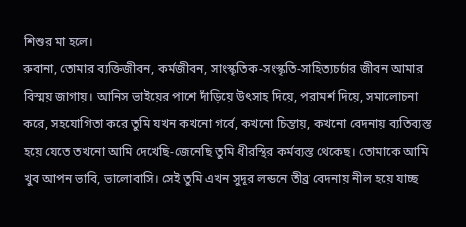শিশুর মা হলে।
রুবানা, তোমার ব্যক্তিজীবন, কর্মজীবন, সাংস্কৃতিক-সংস্কৃতি-সাহিত্যচর্চার জীবন আমার বিস্ময় জাগায়। আনিস ভাইয়ের পাশে দাঁড়িয়ে উৎসাহ দিয়ে, পরামর্শ দিয়ে, সমালোচনা করে, সহযোগিতা করে তুমি যখন কখনো গর্বে, কখনো চিন্তায়, কখনো বেদনায় ব্যতিব্যস্ত হয়ে যেতে তখনো আমি দেখেছি-জেনেছি তুমি ধীরস্থির কর্মব্যস্ত থেকেছ। তোমাকে আমি খুব আপন ভাবি, ভালোবাসি। সেই তুমি এখন সুদূর লন্ডনে তীব্র বেদনায় নীল হয়ে যাচ্ছ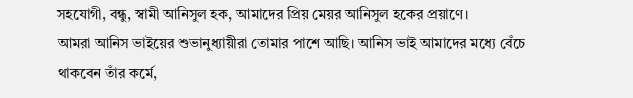সহযোগী, বন্ধু, স্বামী আনিসুল হক, আমাদের প্রিয় মেয়র আনিসুল হকের প্রয়াণে।
আমরা আনিস ভাইয়ের শুভানুধ্যায়ীরা তোমার পাশে আছি। আনিস ভাই আমাদের মধ্যে বেঁচে থাকবেন তাঁর কর্মে,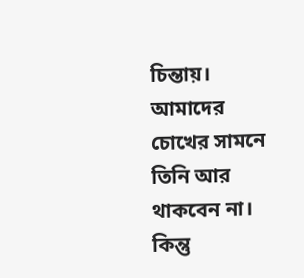চিন্তায়। আমাদের চোখের সামনে তিনি আর থাকবেন না। কিন্তু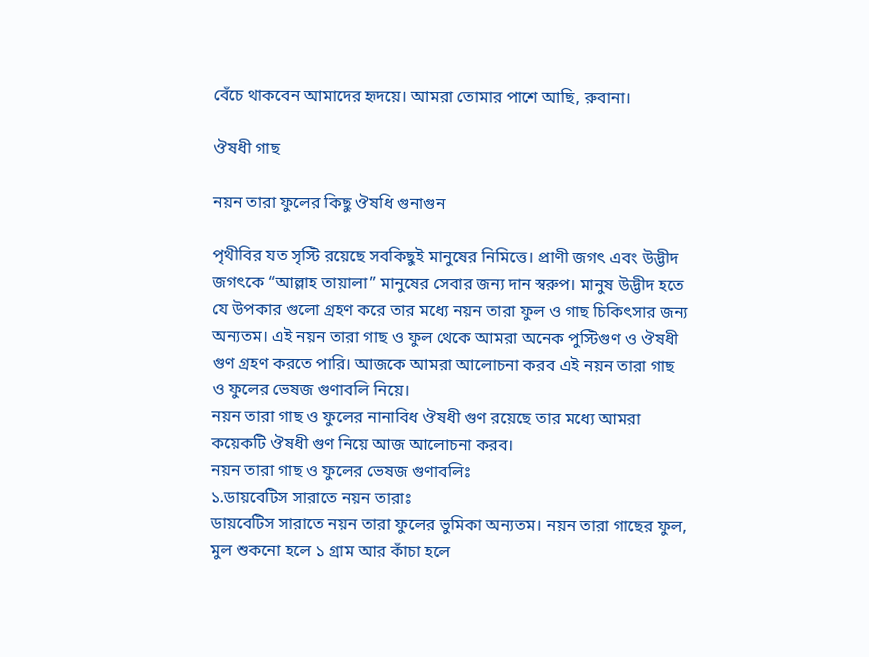বেঁচে থাকবেন আমাদের হৃদয়ে। আমরা তোমার পাশে আছি, রুবানা।

ঔষধী গাছ

নয়ন তারা ফুলের কিছু ঔষধি গুনাগুন

পৃথীবির যত সৃস্টি রয়েছে সবকিছুই মানুষের নিমিত্তে। প্রাণী জগৎ এবং উদ্ভীদ জগৎকে “আল্লাহ তায়ালা” মানুষের সেবার জন্য দান স্বরুপ। মানুষ উদ্ভীদ হতে যে উপকার গুলো গ্রহণ করে তার মধ্যে নয়ন তারা ফুল ও গাছ চিকিৎসার জন্য অন্যতম। এই নয়ন তারা গাছ ও ফুল থেকে আমরা অনেক পুস্টিগুণ ও ঔষধী গুণ গ্রহণ করতে পারি। আজকে আমরা আলোচনা করব এই নয়ন তারা গাছ ও ফুলের ভেষজ গুণাবলি নিয়ে।
নয়ন তারা গাছ ও ফুলের নানাবিধ ঔষধী গুণ রয়েছে তার মধ্যে আমরা কয়েকটি ঔষধী গুণ নিয়ে আজ আলোচনা করব।
নয়ন তারা গাছ ও ফুলের ভেষজ গুণাবলিঃ
১.ডায়বেটিস সারাতে নয়ন তারাঃ
ডায়বেটিস সারাতে নয়ন তারা ফুলের ভুমিকা অন্যতম। নয়ন তারা গাছের ফুল, মুল শুকনো হলে ১ গ্রাম আর কাঁচা হলে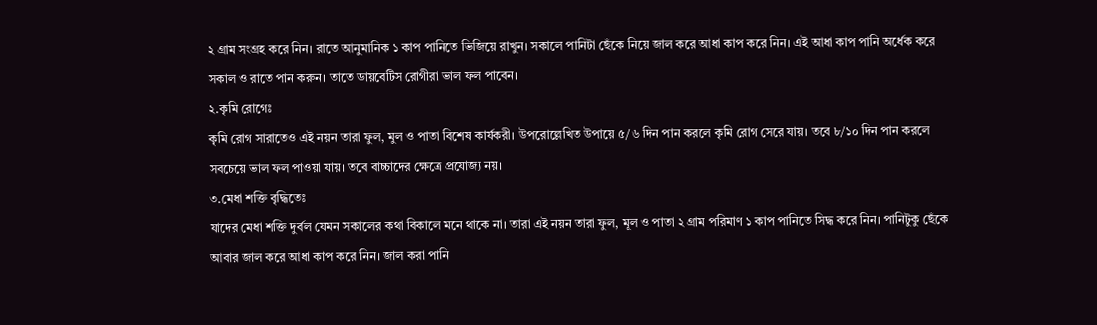২ গ্রাম সংগ্রহ করে নিন। রাতে আনুমানিক ১ কাপ পানিতে ভিজিয়ে রাখুন। সকালে পানিটা ছেঁকে নিয়ে জাল করে আধা কাপ করে নিন। এই আধা কাপ পানি অর্ধেক করে সকাল ও রাতে পান করুন। তাতে ডায়বেটিস রোগীরা ভাল ফল পাবেন।
২.কৃমি রোগেঃ
কৃমি রোগ সারাতেও এই নয়ন তারা ফুল, মুল ও পাতা বিশেষ কার্যকরী। উপরোল্লেখিত উপায়ে ৫/৬ দিন পান করলে কৃমি রোগ সেরে যায়। তবে ৮/১০ দিন পান করলে সবচেয়ে ভাল ফল পাওয়া যায়। তবে বাচ্চাদের ক্ষেত্রে প্রযোজ্য নয়।
৩.মেধা শক্তি বৃদ্ধিতেঃ
যাদের মেধা শক্তি দুর্বল যেমন সকালের কথা বিকালে মনে থাকে না। তারা এই নয়ন তারা ফুল, মূল ও পাতা ২ গ্রাম পরিমাণ ১ কাপ পানিতে সিদ্ধ করে নিন। পানিটুকু ছেঁকে আবার জাল করে আধা কাপ করে নিন। জাল করা পানি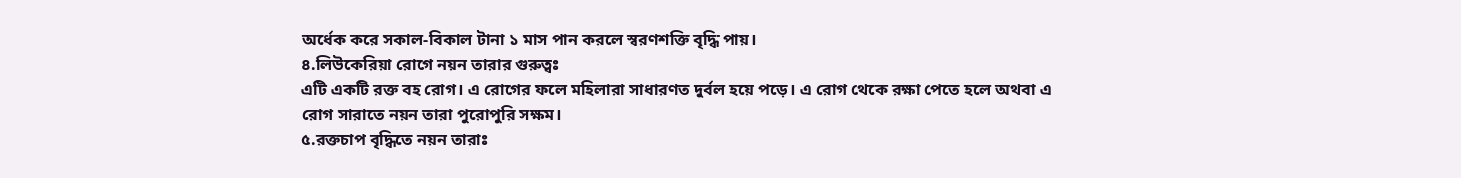অর্ধেক করে সকাল-বিকাল টানা ১ মাস পান করলে স্বরণশক্তি বৃদ্ধি পায়।
৪.লিউকেরিয়া রোগে নয়ন তারার গুরুত্বঃ
এটি একটি রক্ত বহ রোগ। এ রোগের ফলে মহিলারা সাধারণত দুর্বল হয়ে পড়ে। এ রোগ থেকে রক্ষা পেতে হলে অথবা এ রোগ সারাতে নয়ন তারা পুরোপুরি সক্ষম।
৫.রক্তচাপ বৃদ্ধিতে নয়ন তারাঃ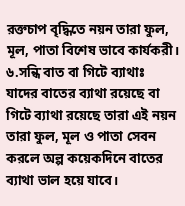রক্তচাপ বৃদ্ধিতে নয়ন তারা ফুল, মূল, পাতা বিশেষ ভাবে কার্যকরী।
৬.সন্ধি বাত বা গিটে ব্যাথাঃ
যাদের বাতের ব্যাথা রয়েছে বা গিটে ব্যাথা রয়েছে তারা এই নয়ন তারা ফুল, মূল ও পাতা সেবন করলে অল্প কয়েকদিনে বাতের ব্যাথা ভাল হয়ে যাবে।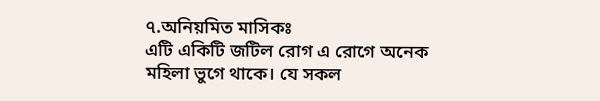৭.অনিয়মিত মাসিকঃ
এটি একিটি জটিল রোগ এ রোগে অনেক মহিলা ভুগে থাকে। যে সকল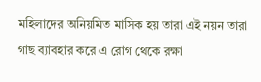মহিলাদের অনিয়মিত মাসিক হয় তারা এই নয়ন তারা গাছ ব্যাবহার করে এ রোগ থেকে রক্ষা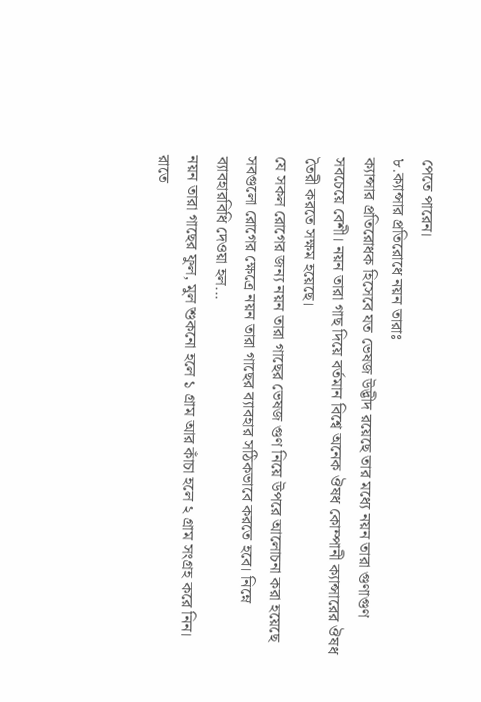পেতে পারেন।
৮.ক্যান্সার প্রতিরোধে নয়ন তারাঃ
ক্যান্সার প্রতিরোধক হিসেবে যত ভেষজ উদ্ভীদ রয়েছে তার মধ্যে নয়ন তারা গুণাগুণ সবচেয়ে বেশী। নয়ন তারা গাছ দিয়ে বর্তমান বিশ্বে অনেক ঔষধ কোম্পানী ক্যান্সারের ঔষধ তৈরী করতে সক্ষম হয়েছে।
যে সকল রোগের জন্য নয়ন তারা গাছের ভেষজ গুণ নিয়ে উপরে আলোচনা করা হয়েছে সবগুলো রোগের ক্ষেত্রে নয়ন তারা গাছের ব্যাবহার সঠিকভাবে করতে হবে। নিম্নে ব্যাবহারবিধি দেওয়া হল...
নয়ন তারা গাছের ফুল, মুল শুকনো হলে ১ গ্রাম আর কাঁচা হলে ২ গ্রাম সংগ্রহ করে নিন। রাতে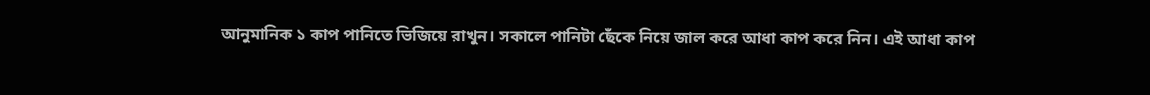আনুমানিক ১ কাপ পানিতে ভিজিয়ে রাখুন। সকালে পানিটা ছেঁকে নিয়ে জাল করে আধা কাপ করে নিন। এই আধা কাপ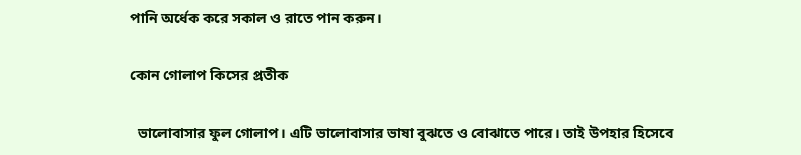পানি অর্ধেক করে সকাল ও রাতে পান করুন।

কোন গোলাপ কিসের প্রতীক

  ভালোবাসার ফুল গোলাপ। এটি ভালোবাসার ভাষা বুঝতে ও বোঝাতে পারে। তাই উপহার হিসেবে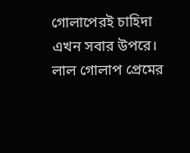গোলাপেরই চাহিদা এখন সবার উপরে। লাল গোলাপ প্রেমের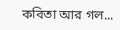কবিতা আর গল...